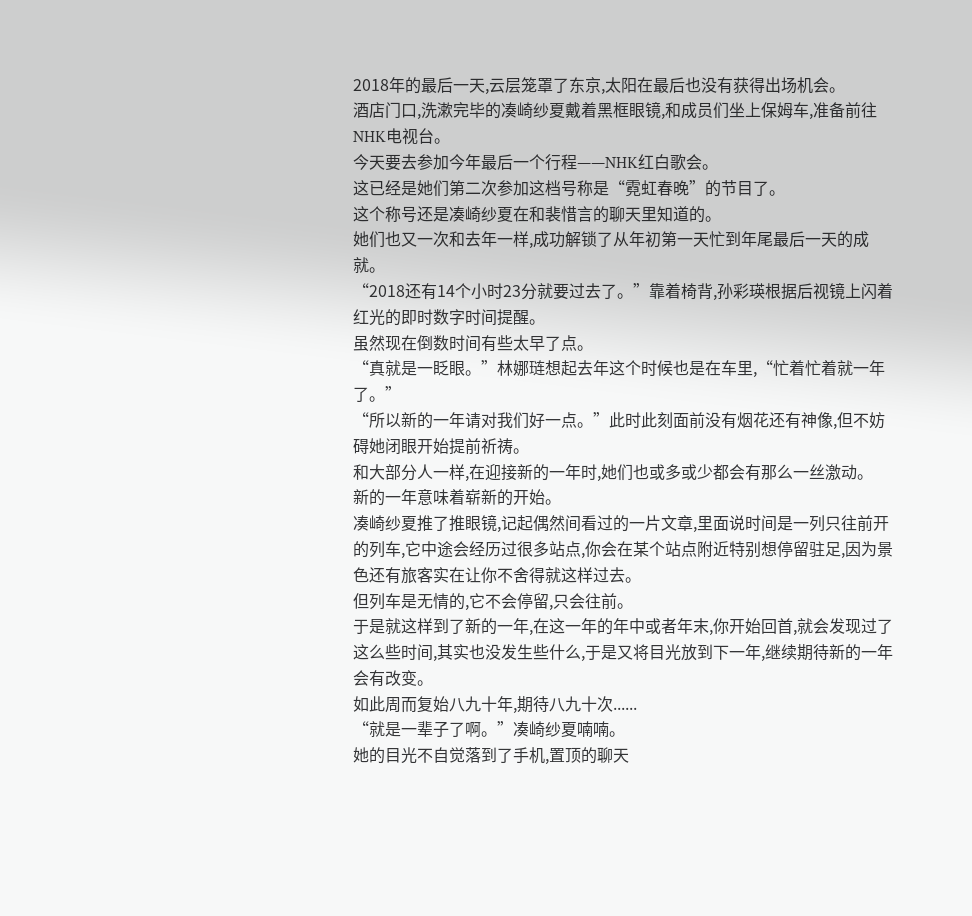2018年的最后一天,云层笼罩了东京,太阳在最后也没有获得出场机会。
酒店门口,洗漱完毕的凑崎纱夏戴着黑框眼镜,和成员们坐上保姆车,准备前往NHK电视台。
今天要去参加今年最后一个行程——NHK红白歌会。
这已经是她们第二次参加这档号称是“霓虹春晚”的节目了。
这个称号还是凑崎纱夏在和裴惜言的聊天里知道的。
她们也又一次和去年一样,成功解锁了从年初第一天忙到年尾最后一天的成就。
“2018还有14个小时23分就要过去了。”靠着椅背,孙彩瑛根据后视镜上闪着红光的即时数字时间提醒。
虽然现在倒数时间有些太早了点。
“真就是一眨眼。”林娜琏想起去年这个时候也是在车里,“忙着忙着就一年了。”
“所以新的一年请对我们好一点。”此时此刻面前没有烟花还有神像,但不妨碍她闭眼开始提前祈祷。
和大部分人一样,在迎接新的一年时,她们也或多或少都会有那么一丝激动。
新的一年意味着崭新的开始。
凑崎纱夏推了推眼镜,记起偶然间看过的一片文章,里面说时间是一列只往前开的列车,它中途会经历过很多站点,你会在某个站点附近特别想停留驻足,因为景色还有旅客实在让你不舍得就这样过去。
但列车是无情的,它不会停留,只会往前。
于是就这样到了新的一年,在这一年的年中或者年末,你开始回首,就会发现过了这么些时间,其实也没发生些什么,于是又将目光放到下一年,继续期待新的一年会有改变。
如此周而复始八九十年,期待八九十次......
“就是一辈子了啊。”凑崎纱夏喃喃。
她的目光不自觉落到了手机,置顶的聊天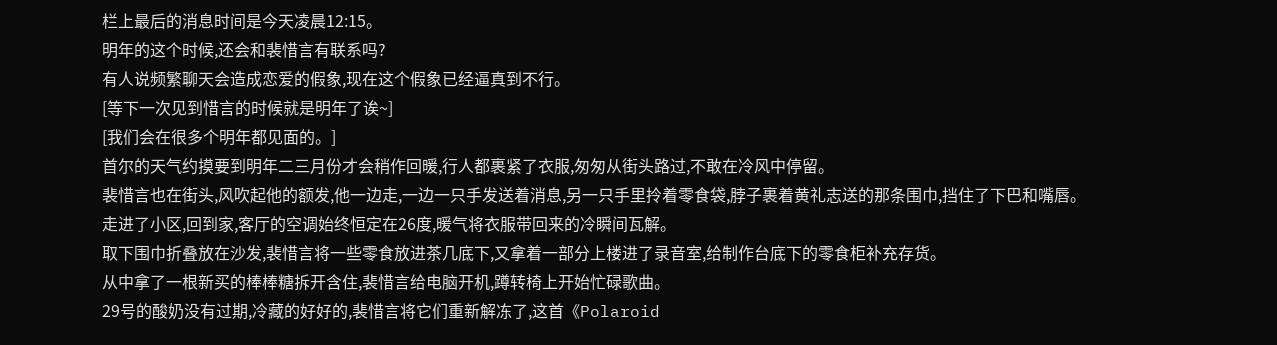栏上最后的消息时间是今天凌晨12:15。
明年的这个时候,还会和裴惜言有联系吗?
有人说频繁聊天会造成恋爱的假象,现在这个假象已经逼真到不行。
[等下一次见到惜言的时候就是明年了诶~]
[我们会在很多个明年都见面的。]
首尔的天气约摸要到明年二三月份才会稍作回暖,行人都裹紧了衣服,匆匆从街头路过,不敢在冷风中停留。
裴惜言也在街头,风吹起他的额发,他一边走,一边一只手发送着消息,另一只手里拎着零食袋,脖子裹着黄礼志送的那条围巾,挡住了下巴和嘴唇。
走进了小区,回到家,客厅的空调始终恒定在26度,暖气将衣服带回来的冷瞬间瓦解。
取下围巾折叠放在沙发,裴惜言将一些零食放进茶几底下,又拿着一部分上楼进了录音室,给制作台底下的零食柜补充存货。
从中拿了一根新买的棒棒糖拆开含住,裴惜言给电脑开机,蹲转椅上开始忙碌歌曲。
29号的酸奶没有过期,冷藏的好好的,裴惜言将它们重新解冻了,这首《Polaroid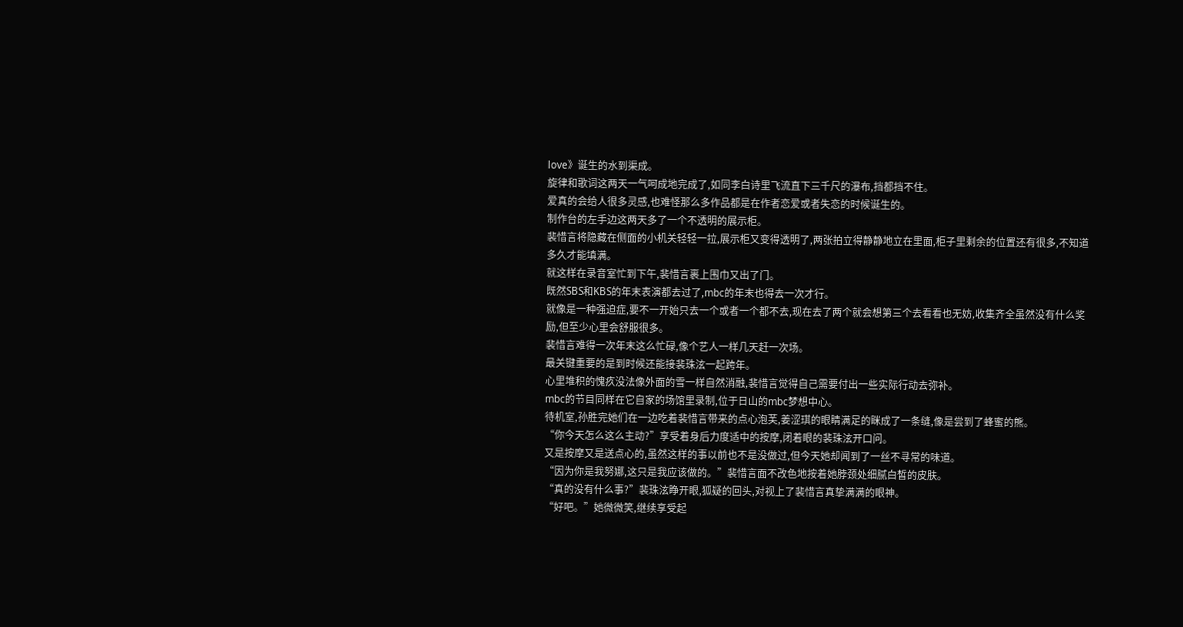love》诞生的水到渠成。
旋律和歌词这两天一气呵成地完成了,如同李白诗里飞流直下三千尺的瀑布,挡都挡不住。
爱真的会给人很多灵感,也难怪那么多作品都是在作者恋爱或者失恋的时候诞生的。
制作台的左手边这两天多了一个不透明的展示柜。
裴惜言将隐藏在侧面的小机关轻轻一拉,展示柜又变得透明了,两张拍立得静静地立在里面,柜子里剩余的位置还有很多,不知道多久才能填满。
就这样在录音室忙到下午,裴惜言裹上围巾又出了门。
既然SBS和KBS的年末表演都去过了,mbc的年末也得去一次才行。
就像是一种强迫症,要不一开始只去一个或者一个都不去,现在去了两个就会想第三个去看看也无妨,收集齐全虽然没有什么奖励,但至少心里会舒服很多。
裴惜言难得一次年末这么忙碌,像个艺人一样几天赶一次场。
最关键重要的是到时候还能接裴珠泫一起跨年。
心里堆积的愧疚没法像外面的雪一样自然消融,裴惜言觉得自己需要付出一些实际行动去弥补。
mbc的节目同样在它自家的场馆里录制,位于日山的mbc梦想中心。
待机室,孙胜完她们在一边吃着裴惜言带来的点心泡芙,姜涩琪的眼睛满足的眯成了一条缝,像是尝到了蜂蜜的熊。
“你今天怎么这么主动?”享受着身后力度适中的按摩,闭着眼的裴珠泫开口问。
又是按摩又是送点心的,虽然这样的事以前也不是没做过,但今天她却闻到了一丝不寻常的味道。
“因为你是我努娜,这只是我应该做的。”裴惜言面不改色地按着她脖颈处细腻白皙的皮肤。
“真的没有什么事?”裴珠泫睁开眼,狐疑的回头,对视上了裴惜言真挚满满的眼神。
“好吧。”她微微笑,继续享受起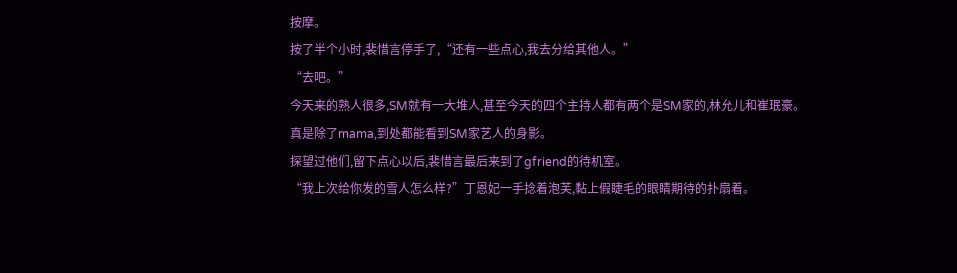按摩。
按了半个小时,裴惜言停手了,“还有一些点心,我去分给其他人。”
“去吧。”
今天来的熟人很多,SM就有一大堆人,甚至今天的四个主持人都有两个是SM家的,林允儿和崔珉豪。
真是除了mama,到处都能看到SM家艺人的身影。
探望过他们,留下点心以后,裴惜言最后来到了gfriend的待机室。
“我上次给你发的雪人怎么样?”丁恩妃一手捻着泡芙,黏上假睫毛的眼睛期待的扑扇着。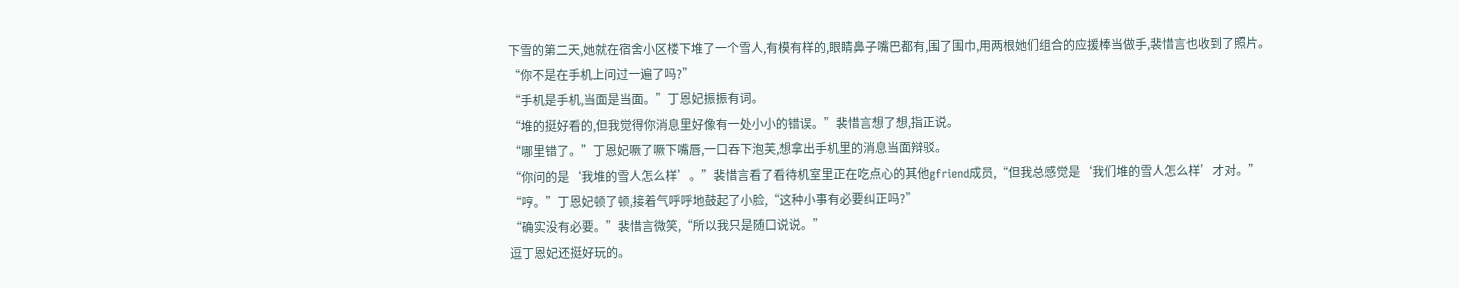下雪的第二天,她就在宿舍小区楼下堆了一个雪人,有模有样的,眼睛鼻子嘴巴都有,围了围巾,用两根她们组合的应援棒当做手,裴惜言也收到了照片。
“你不是在手机上问过一遍了吗?”
“手机是手机,当面是当面。”丁恩妃振振有词。
“堆的挺好看的,但我觉得你消息里好像有一处小小的错误。”裴惜言想了想,指正说。
“哪里错了。”丁恩妃噘了噘下嘴唇,一口吞下泡芙,想拿出手机里的消息当面辩驳。
“你问的是‘我堆的雪人怎么样’。”裴惜言看了看待机室里正在吃点心的其他gfriend成员,“但我总感觉是‘我们堆的雪人怎么样’才对。”
“哼。”丁恩妃顿了顿,接着气呼呼地鼓起了小脸,“这种小事有必要纠正吗?”
“确实没有必要。”裴惜言微笑,“所以我只是随口说说。”
逗丁恩妃还挺好玩的。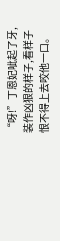“呀!”丁恩妃呲起了牙,装作凶狠的样子,看样子恨不得上去咬他一口。